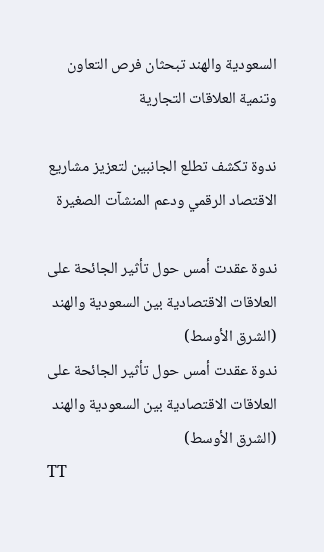السعودية والهند تبحثان فرص التعاون وتنمية العلاقات التجارية

ندوة تكشف تطلع الجانبين لتعزيز مشاريع الاقتصاد الرقمي ودعم المنشآت الصغيرة

ندوة عقدت أمس حول تأثير الجائحة على العلاقات الاقتصادية بين السعودية والهند (الشرق الأوسط)
ندوة عقدت أمس حول تأثير الجائحة على العلاقات الاقتصادية بين السعودية والهند (الشرق الأوسط)
TT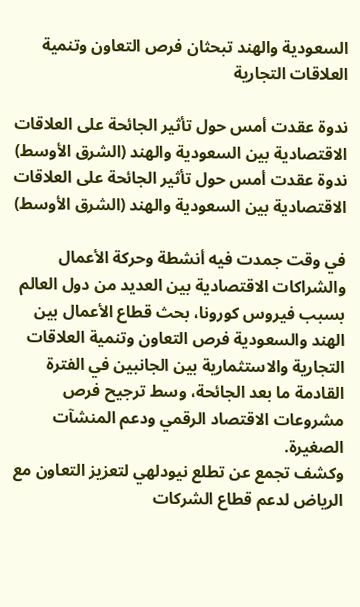السعودية والهند تبحثان فرص التعاون وتنمية العلاقات التجارية

ندوة عقدت أمس حول تأثير الجائحة على العلاقات الاقتصادية بين السعودية والهند (الشرق الأوسط)
ندوة عقدت أمس حول تأثير الجائحة على العلاقات الاقتصادية بين السعودية والهند (الشرق الأوسط)

في وقت جمدت فيه أنشطة وحركة الأعمال والشراكات الاقتصادية بين العديد من دول العالم بسبب فيروس كورونا، بحث قطاع الأعمال بين الهند والسعودية فرص التعاون وتنمية العلاقات التجارية والاستثمارية بين الجانبين في الفترة القادمة ما بعد الجائحة، وسط ترجيح فرص مشروعات الاقتصاد الرقمي ودعم المنشآت الصغيرة.
وكشف تجمع عن تطلع نيودلهي لتعزيز التعاون مع الرياض لدعم قطاع الشركات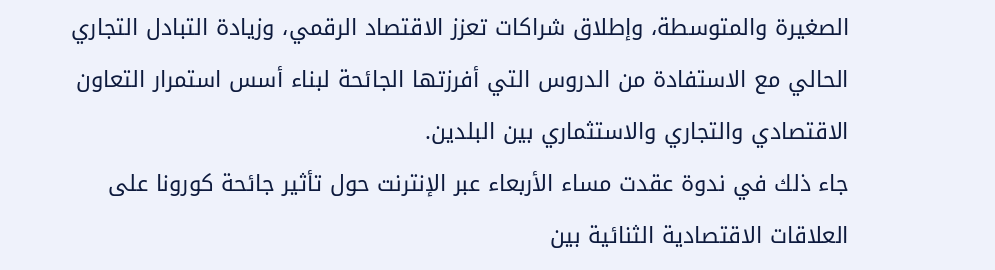الصغيرة والمتوسطة، وإطلاق شراكات تعزز الاقتصاد الرقمي، وزيادة التبادل التجاري الحالي مع الاستفادة من الدروس التي أفرزتها الجائحة لبناء أسس استمرار التعاون الاقتصادي والتجاري والاستثماري بين البلدين.
جاء ذلك في ندوة عقدت مساء الأربعاء عبر الإنترنت حول تأثير جائحة كورونا على العلاقات الاقتصادية الثنائية بين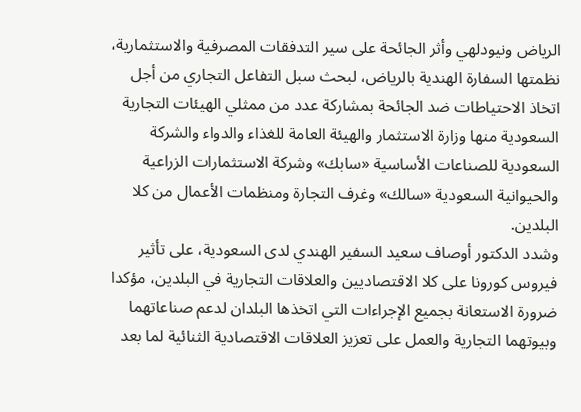الرياض ونيودلهي وأثر الجائحة على سير التدفقات المصرفية والاستثمارية، نظمتها السفارة الهندية بالرياض، لبحث سبل التفاعل التجاري من أجل اتخاذ الاحتياطات ضد الجائحة بمشاركة عدد من ممثلي الهيئات التجارية السعودية منها وزارة الاستثمار والهيئة العامة للغذاء والدواء والشركة السعودية للصناعات الأساسية «سابك» وشركة الاستثمارات الزراعية والحيوانية السعودية «سالك» وغرف التجارة ومنظمات الأعمال من كلا البلدين.
وشدد الدكتور أوصاف سعيد السفير الهندي لدى السعودية، على تأثير فيروس كورونا على كلا الاقتصاديين والعلاقات التجارية في البلدين، مؤكدا ضرورة الاستعانة بجميع الإجراءات التي اتخذها البلدان لدعم صناعاتهما وبيوتهما التجارية والعمل على تعزيز العلاقات الاقتصادية الثنائية لما بعد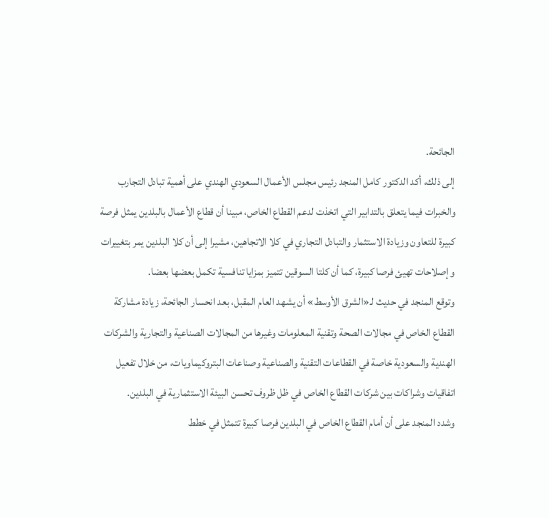الجائحة.
إلى ذلك، أكد الدكتور كامل المنجد رئيس مجلس الأعمال السعودي الهندي على أهمية تبادل التجارب والخبرات فيما يتعلق بالتدابير التي اتخذت لدعم القطاع الخاص، مبينا أن قطاع الأعمال بالبلدين يمثل فرصة كبيرة للتعاون وزيادة الاستثمار والتبادل التجاري في كلا الاتجاهين، مشيرا إلى أن كلا البلدين يمر بتغييرات وإصلاحات تهيئ فرصا كبيرة، كما أن كلتا السوقين تتميز بمزايا تنافسية تكمل بعضها بعضا.
وتوقع المنجد في حديث لـ«الشرق الأوسط» أن يشهد العام المقبل، بعد انحسار الجائحة، زيادة مشاركة القطاع الخاص في مجالات الصحة وتقنية المعلومات وغيرها من المجالات الصناعية والتجارية والشركات الهندية والسعودية خاصة في القطاعات التقنية والصناعية وصناعات البتروكيماويات، من خلال تفعيل اتفاقيات وشراكات بين شركات القطاع الخاص في ظل ظروف تحسن البيئة الاستثمارية في البلدين.
وشدد المنجد على أن أمام القطاع الخاص في البلدين فرصا كبيرة تتمثل في خطط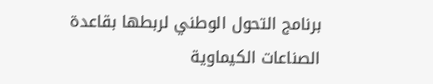برنامج التحول الوطني لربطها بقاعدة الصناعات الكيماوية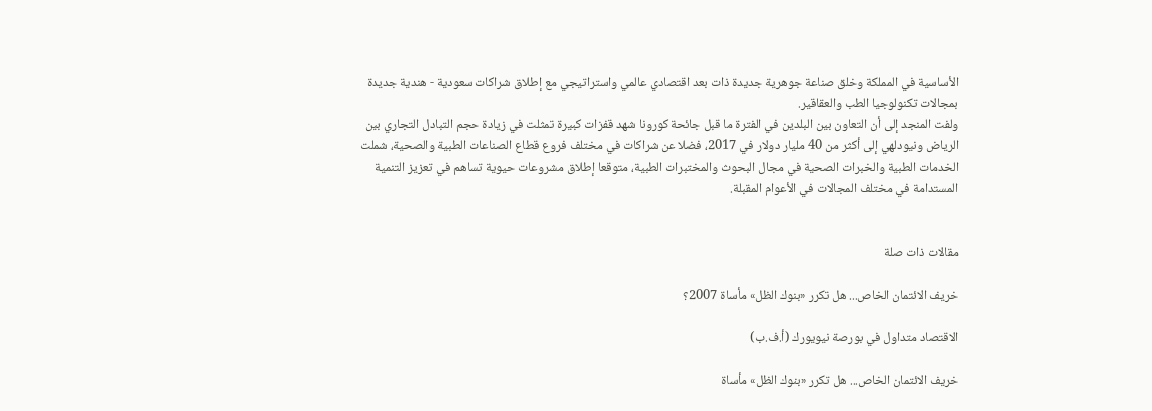الأساسية في المملكة وخلق صناعة جوهرية جديدة ذات بعد اقتصادي عالمي واستراتيجي مع إطلاق شراكات سعودية - هندية جديدة بمجالات تكنولوجيا الطب والعقاقير.
ولفت المنجد إلى أن التعاون بين البلدين في الفترة ما قبل جائحة كورونا شهد قفزات كبيرة تمثلت في زيادة حجم التبادل التجاري بين الرياض ونيودلهي إلى أكثر من 40 مليار دولار في 2017، فضلا عن شراكات في مختلف فروع قطاع الصناعات الطبية والصحية، شملت الخدمات الطبية والخبرات الصحية في مجال البحوث والمختبرات الطبية، متوقعا إطلاق مشروعات حيوية تساهم في تعزيز التنمية المستدامة في مختلف المجالات في الأعوام المقبلة.


مقالات ذات صلة

خريف الائتمان الخاص... هل تكرر «بنوك الظل» مأساة 2007؟

الاقتصاد متداول في بورصة نيويورك (أ.ف.ب)

خريف الائتمان الخاص... هل تكرر «بنوك الظل» مأساة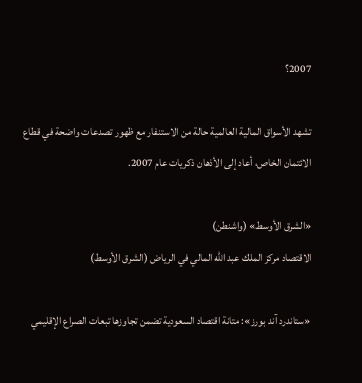2007؟

تشهد الأسواق المالية العالمية حالة من الاستنفار مع ظهور تصدعات واضحة في قطاع الائتمان الخاص، أعاد إلى الأذهان ذكريات عام 2007.

«الشرق الأوسط» (واشنطن)
الاقتصاد مركز الملك عبد الله المالي في الرياض (الشرق الأوسط)

«ستاندرد آند بورز»: متانة اقتصاد السعودية تضمن تجاوزها تبعات الصراع الإقليمي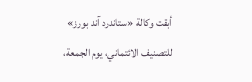أبقت وكالة «ستاندرد آند بورز» للتصنيف الائتماني، يوم الجمعة،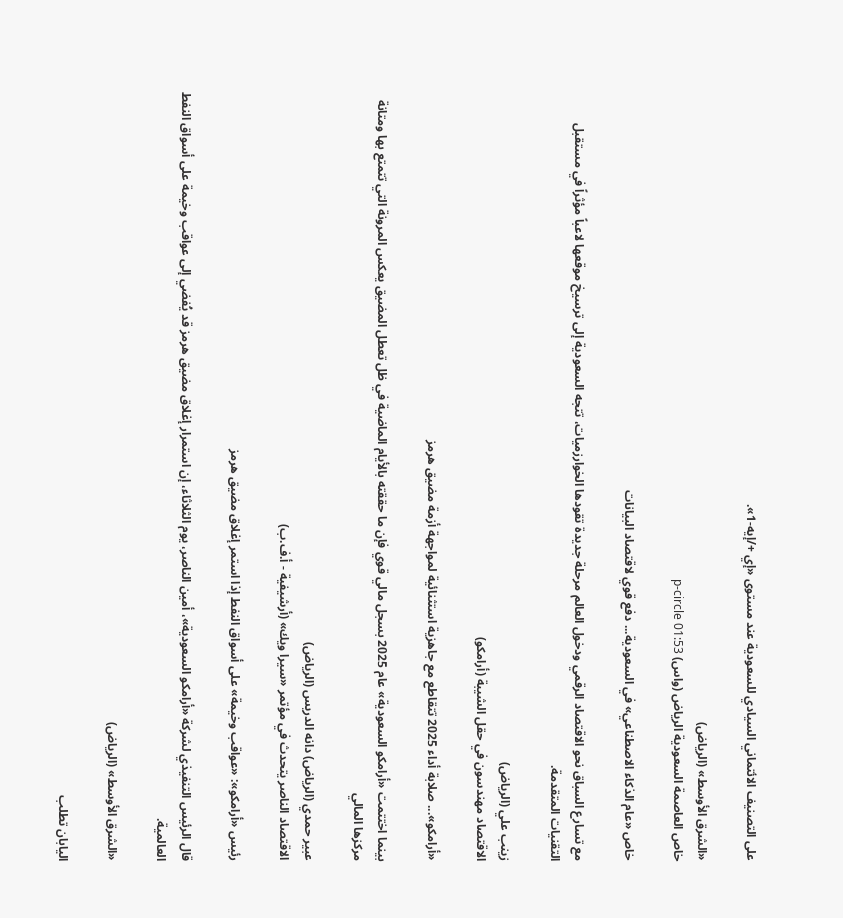على التصنيف الائتماني السيادي للسعودية عند مستوى «إي +/إيه-1».

«الشرق الأوسط» (الرياض)
خاص العاصمة السعودية الرياض (واس) p-circle 01:53

خاص «عام الذكاء الاصطناعي» في السعودية... دفع قوي لاقتصاد البيانات

مع تسارع السباق نحو الاقتصاد الرقمي ودخول العالم مرحلة جديدة تقودها الخوارزميات، تتجه السعودية إلى ترسيخ موقعها لاعباً مؤثراً في مستقبل التقنيات المتقدمة.

زينب علي (الرياض)
الاقتصاد مهندسون في حقل الشيبة (أرامكو)

«أرامكو»... صلابة أداء 2025 تتقاطع مع جاهزية استثنائية لمواجهة أزمة مضيق هرمز

بينما اختتمت «أرامكو السعودية» عام 2025 بسجل مالي قوي فإن ما حققته بالأيام الماضية في ظل تعطل المضيق يعكس المرونة التي تتمتع بها ومتانة مركزها المالي

عبير حمدي (الرياض) دانه الدريس (الرياض)
الاقتصاد الناصر يتحدث في مؤتمر «سيرا ويك» (أرشيفية - أ.ف.ب)

رئيس «أرامكو»: «عواقب وخيمة» على أسواق النفط إذا استمر إغلاق مضيق هرمز

قال الرئيس التنفيذي لشركة «أرامكو السعودية»، أمين الناصر، يوم الثلاثاء، إن استمرار إغلاق مضيق هرمز قد يُفضي إلى عواقب وخيمة على أسواق النفط العالمية.

«الشرق الأوسط» (الرياض)

اليابان تطلب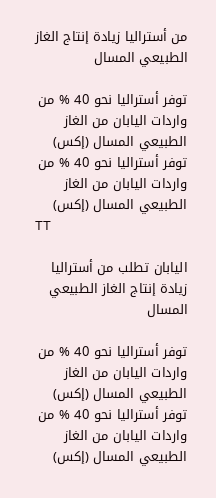من أستراليا زيادة إنتاج الغاز الطبيعي المسال

توفر أستراليا نحو 40 % من واردات اليابان من الغاز الطبيعي المسال (إكس)
توفر أستراليا نحو 40 % من واردات اليابان من الغاز الطبيعي المسال (إكس)
TT

اليابان تطلب من أستراليا زيادة إنتاج الغاز الطبيعي المسال

توفر أستراليا نحو 40 % من واردات اليابان من الغاز الطبيعي المسال (إكس)
توفر أستراليا نحو 40 % من واردات اليابان من الغاز الطبيعي المسال (إكس)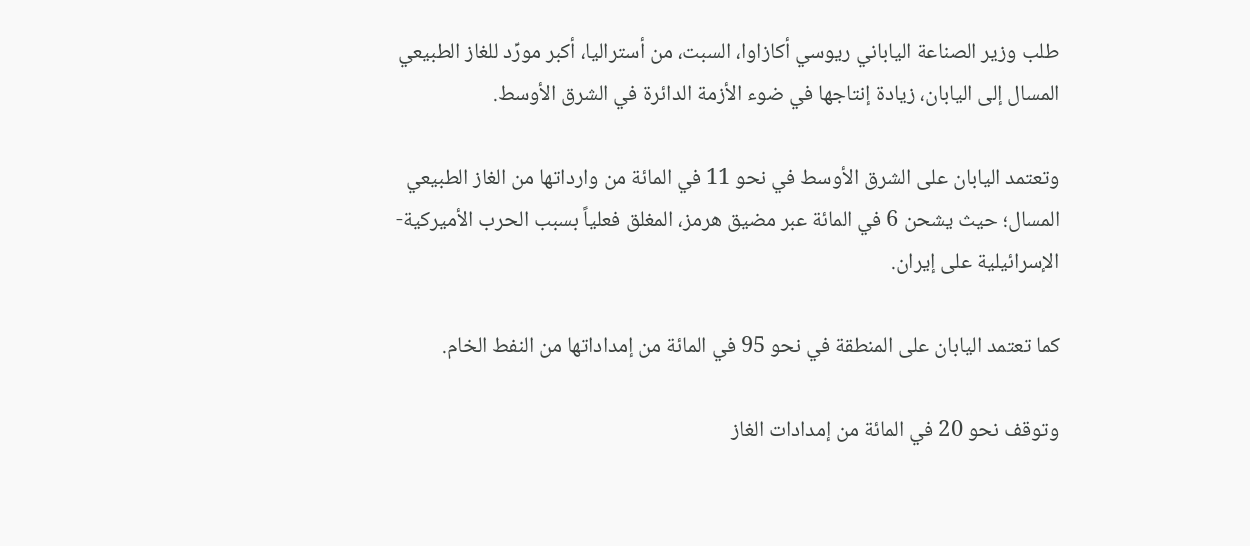طلب وزير الصناعة الياباني ريوسي أكازاوا، السبت، من أستراليا، أكبر مورِّد للغاز الطبيعي المسال إلى اليابان، زيادة إنتاجها في ضوء الأزمة الدائرة في الشرق الأوسط.

وتعتمد اليابان على الشرق الأوسط في نحو 11 في المائة من وارداتها من الغاز الطبيعي المسال؛ حيث يشحن 6 في المائة عبر مضيق هرمز، المغلق فعلياً بسبب الحرب الأميركية- الإسرائيلية على إيران.

كما تعتمد اليابان على المنطقة في نحو 95 في المائة من إمداداتها من النفط الخام.

وتوقف نحو 20 في المائة من إمدادات الغاز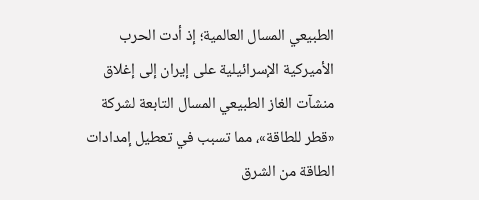الطبيعي المسال العالمية؛ إذ أدت الحرب الأميركية الإسرائيلية على إيران إلى إغلاق منشآت الغاز الطبيعي المسال التابعة لشركة «قطر للطاقة»، مما تسبب في تعطيل إمدادات الطاقة من الشرق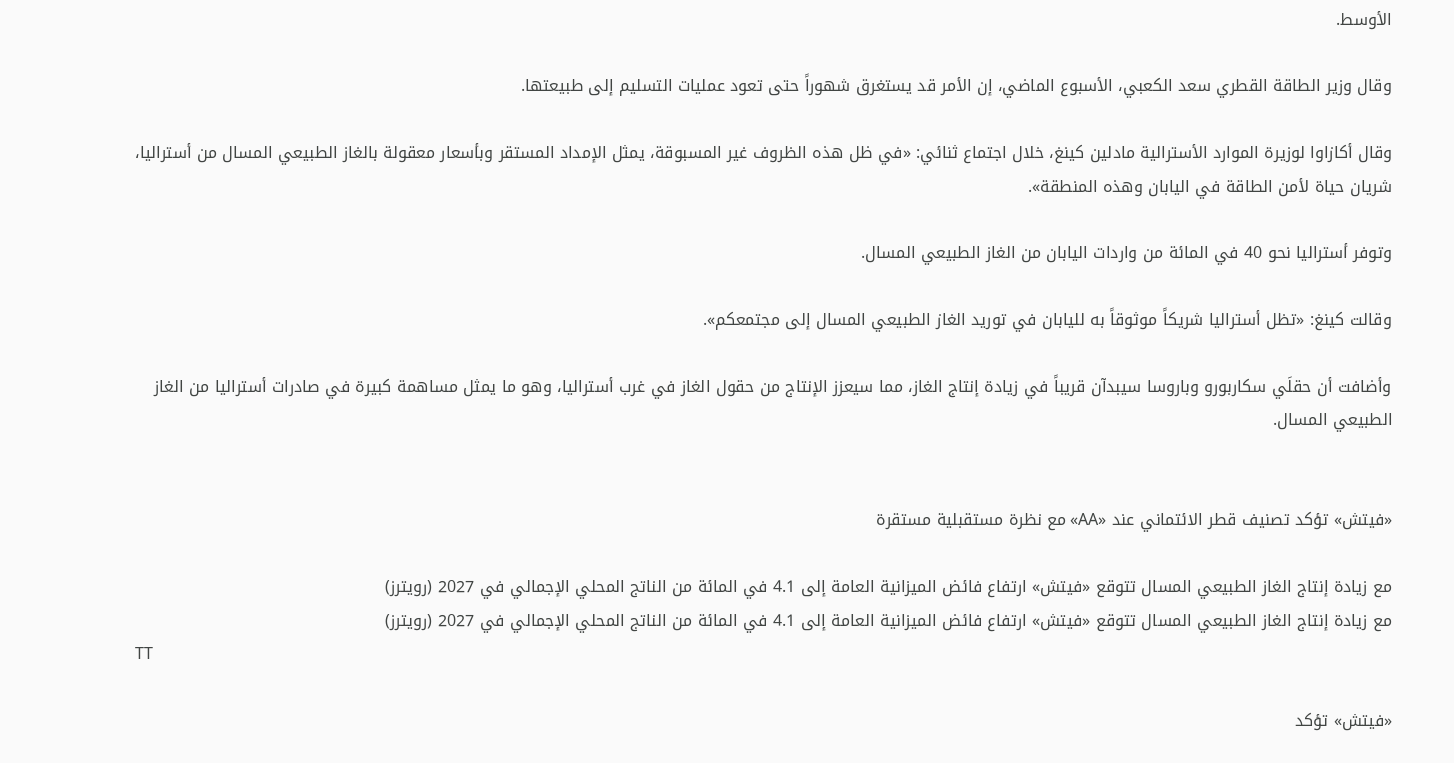الأوسط.

وقال وزير الطاقة القطري سعد الكعبي، الأسبوع الماضي، إن الأمر قد يستغرق شهوراً حتى تعود عمليات التسليم إلى طبيعتها.

وقال أكازاوا لوزيرة الموارد الأسترالية مادلين كينغ، خلال اجتماع ثنائي: «في ظل هذه الظروف غير المسبوقة، يمثل الإمداد المستقر وبأسعار معقولة بالغاز الطبيعي المسال من أستراليا، شريان حياة لأمن الطاقة في اليابان وهذه المنطقة».

وتوفر أستراليا نحو 40 في المائة من واردات اليابان من الغاز الطبيعي المسال.

وقالت كينغ: «تظل أستراليا شريكاً موثوقاً به لليابان في توريد الغاز الطبيعي المسال إلى مجتمعكم».

وأضافت أن حقلَي سكاربورو وباروسا سيبدآن قريباً في زيادة إنتاج الغاز، مما سيعزز الإنتاج من حقول الغاز في غرب أستراليا، وهو ما يمثل مساهمة كبيرة في صادرات أستراليا من الغاز الطبيعي المسال.


«فيتش» تؤكد تصنيف قطر الائتماني عند «AA» مع نظرة مستقبلية مستقرة

مع زيادة إنتاج الغاز الطبيعي المسال تتوقع «فيتش» ارتفاع فائض الميزانية العامة إلى 4.1 في المائة من الناتج المحلي الإجمالي في 2027 (رويترز)
مع زيادة إنتاج الغاز الطبيعي المسال تتوقع «فيتش» ارتفاع فائض الميزانية العامة إلى 4.1 في المائة من الناتج المحلي الإجمالي في 2027 (رويترز)
TT

«فيتش» تؤكد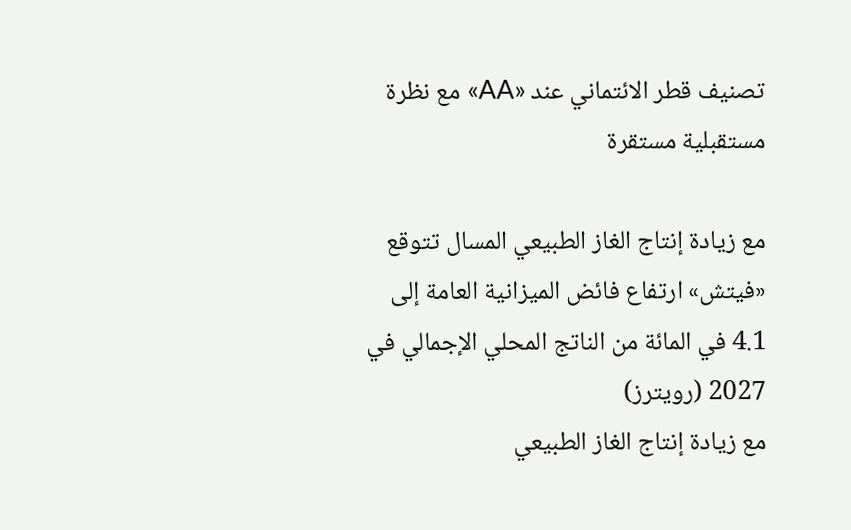تصنيف قطر الائتماني عند «AA» مع نظرة مستقبلية مستقرة

مع زيادة إنتاج الغاز الطبيعي المسال تتوقع «فيتش» ارتفاع فائض الميزانية العامة إلى 4.1 في المائة من الناتج المحلي الإجمالي في 2027 (رويترز)
مع زيادة إنتاج الغاز الطبيعي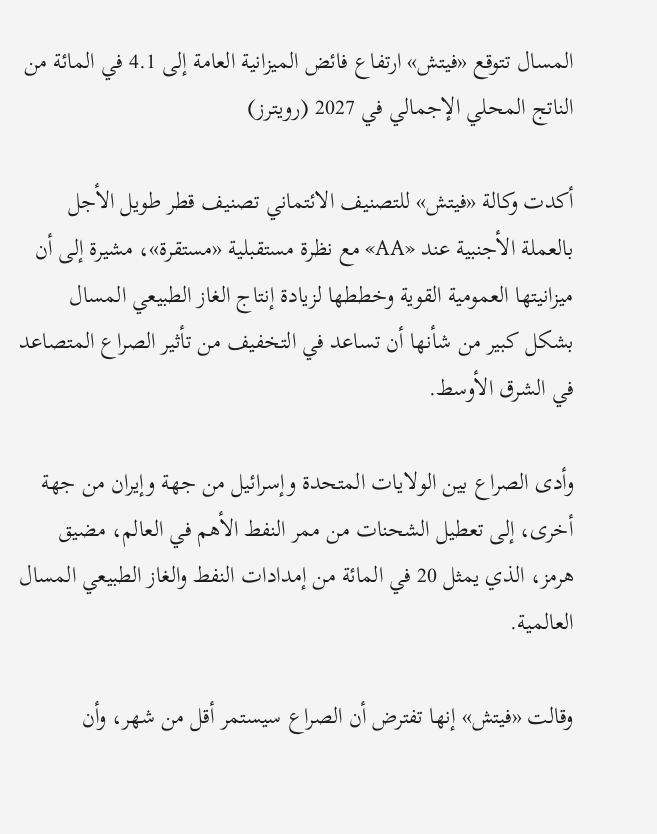المسال تتوقع «فيتش» ارتفاع فائض الميزانية العامة إلى 4.1 في المائة من الناتج المحلي الإجمالي في 2027 (رويترز)

أكدت وكالة «فيتش» للتصنيف الائتماني تصنيف قطر طويل الأجل بالعملة الأجنبية عند «AA» مع نظرة مستقبلية «مستقرة»، مشيرة إلى أن ميزانيتها العمومية القوية وخططها لزيادة إنتاج الغاز الطبيعي المسال بشكل كبير من شأنها أن تساعد في التخفيف من تأثير الصراع المتصاعد في الشرق الأوسط.

وأدى الصراع بين الولايات المتحدة وإسرائيل من جهة وإيران من جهة أخرى، إلى تعطيل الشحنات من ممر النفط الأهم في العالم، مضيق هرمز، الذي يمثل 20 في المائة من إمدادات النفط والغاز الطبيعي المسال العالمية.

وقالت «فيتش» إنها تفترض أن الصراع سيستمر أقل من شهر، وأن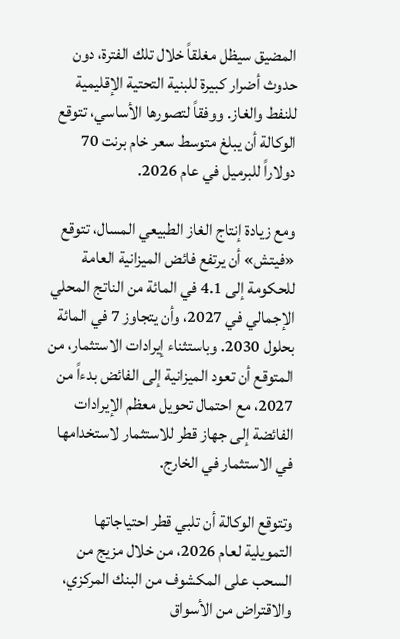المضيق سيظل مغلقاً خلال تلك الفترة، دون حدوث أضرار كبيرة للبنية التحتية الإقليمية للنفط والغاز. ووفقاً لتصورها الأساسي، تتوقع الوكالة أن يبلغ متوسط سعر خام برنت 70 دولاراً للبرميل في عام 2026.

ومع زيادة إنتاج الغاز الطبيعي المسال، تتوقع «فيتش» أن يرتفع فائض الميزانية العامة للحكومة إلى 4.1 في المائة من الناتج المحلي الإجمالي في 2027، وأن يتجاوز 7 في المائة بحلول 2030. وباستثناء إيرادات الاستثمار، من المتوقع أن تعود الميزانية إلى الفائض بدءاً من 2027، مع احتمال تحويل معظم الإيرادات الفائضة إلى جهاز قطر للاستثمار لاستخدامها في الاستثمار في الخارج.

وتتوقع الوكالة أن تلبي قطر احتياجاتها التمويلية لعام 2026، من خلال مزيج من السحب على المكشوف من البنك المركزي، والاقتراض من الأسواق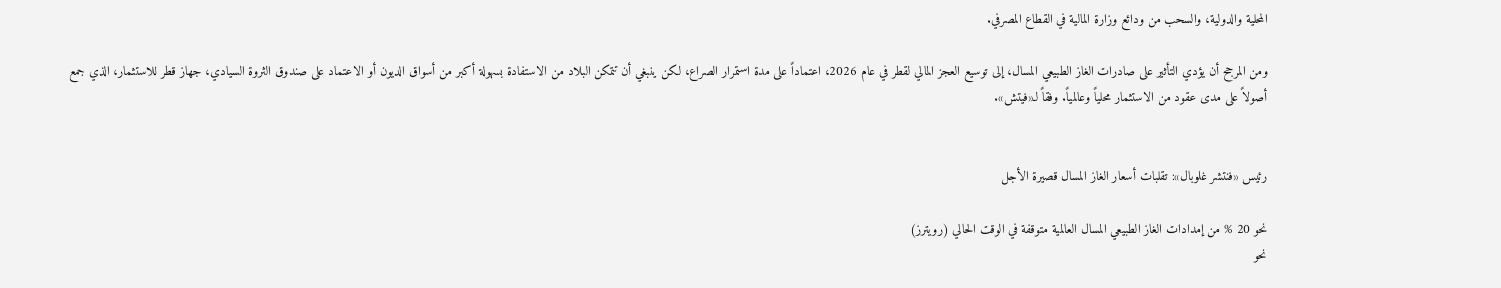المحلية والدولية، والسحب من ودائع وزارة المالية في القطاع المصرفي.

ومن المرجح أن يؤدي التأثير على صادرات الغاز الطبيعي المسال، إلى توسيع العجز المالي لقطر في عام 2026، اعتماداً على مدة استمرار الصراع، لكن ينبغي أن تتمكن البلاد من الاستفادة بسهولة أكبر من أسواق الديون أو الاعتماد على صندوق الثروة السيادي، جهاز قطر للاستثمار، الذي جمع أصولاً على مدى عقود من الاستثمار محلياً وعالمياً. وفقاً لـ«فيتش».


رئيس «فنتشر غلوبال»: تقلبات أسعار الغاز المسال قصيرة الأجل

نحو 20 % من إمدادات الغاز الطبيعي المسال العالمية متوقفة في الوقت الحالي (رويترز)
نحو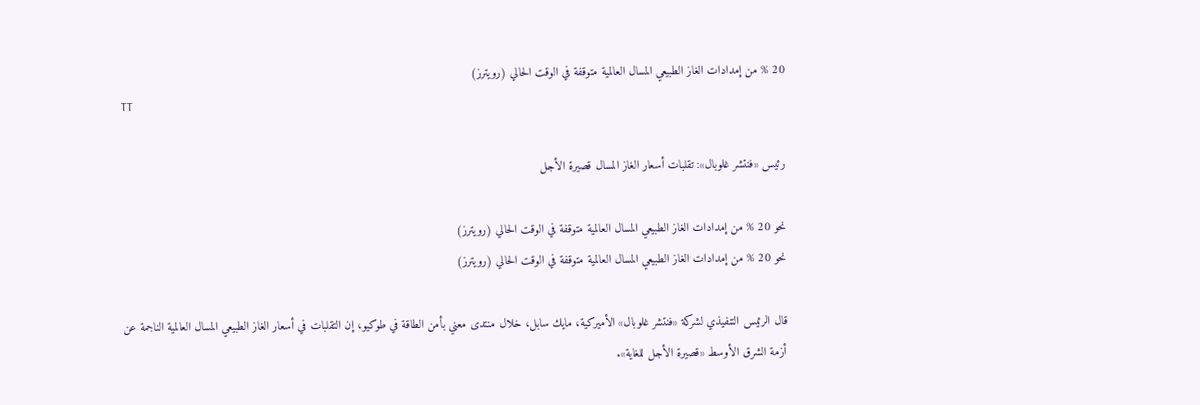20 % من إمدادات الغاز الطبيعي المسال العالمية متوقفة في الوقت الحالي (رويترز)
TT

رئيس «فنتشر غلوبال»: تقلبات أسعار الغاز المسال قصيرة الأجل

نحو 20 % من إمدادات الغاز الطبيعي المسال العالمية متوقفة في الوقت الحالي (رويترز)
نحو 20 % من إمدادات الغاز الطبيعي المسال العالمية متوقفة في الوقت الحالي (رويترز)

قال الرئيس التنفيذي لشركة «فنتشر غلوبال» الأميركية، مايك سابل، خلال منتدى معني بأمن الطاقة في طوكيو، إن التقلبات في أسعار الغاز الطبيعي المسال العالمية الناجمة عن أزمة الشرق الأوسط «قصيرة الأجل للغاية».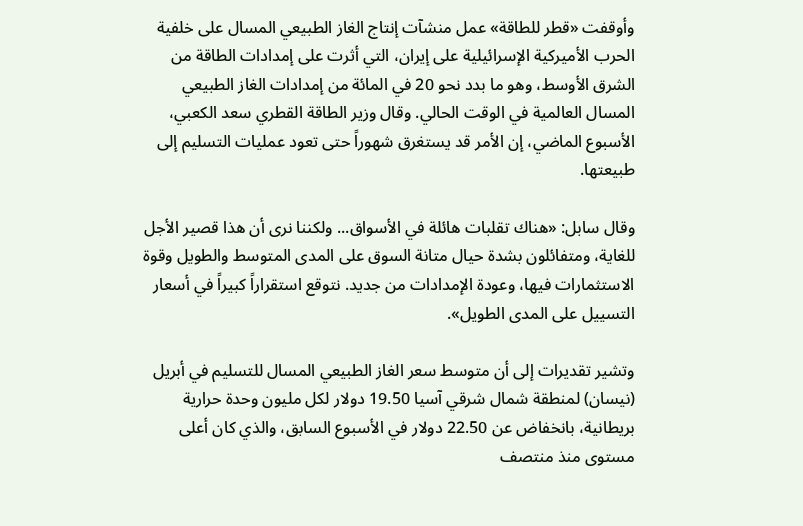وأوقفت «قطر للطاقة» عمل منشآت إنتاج الغاز الطبيعي المسال على خلفية الحرب الأميركية الإسرائيلية على إيران، التي أثرت على إمدادات الطاقة من الشرق الأوسط، وهو ما بدد نحو 20 في المائة من إمدادات الغاز الطبيعي المسال العالمية في الوقت الحالي. وقال وزير الطاقة القطري سعد الكعبي، الأسبوع الماضي، إن الأمر قد يستغرق شهوراً حتى تعود عمليات التسليم إلى طبيعتها.

وقال سابل: «هناك تقلبات هائلة في الأسواق... ولكننا نرى أن هذا قصير الأجل للغاية، ومتفائلون بشدة حيال متانة السوق على المدى المتوسط والطويل وقوة الاستثمارات فيها، وعودة الإمدادات من جديد. نتوقع استقراراً كبيراً في أسعار التسييل على المدى الطويل».

وتشير تقديرات إلى أن متوسط سعر الغاز الطبيعي المسال للتسليم في أبريل (نيسان) لمنطقة شمال شرقي آسيا 19.50 دولار لكل مليون وحدة حرارية بريطانية، بانخفاض عن 22.50 دولار في الأسبوع السابق، والذي كان أعلى مستوى منذ منتصف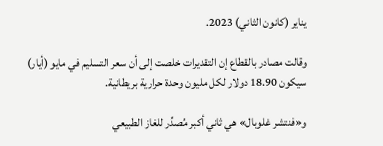يناير (كانون الثاني) 2023.

وقالت مصادر بالقطاع إن التقديرات خلصت إلى أن سعر التسليم في مايو (أيار) سيكون 18.90 دولار لكل مليون وحدة حرارية بريطانية.

و«فنتشر غلوبال» هي ثاني أكبر مُصدِّر للغاز الطبيعي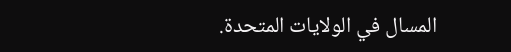المسال في الولايات المتحدة.